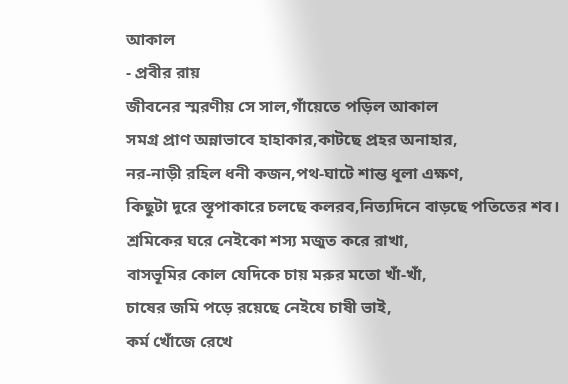আকাল
- প্রবীর রায়
জীবনের স্মরণীয় সে সাল,গাঁয়েতে পড়িল আকাল
সমগ্র প্রাণ অন্নাভাবে হাহাকার,কাটছে প্রহর অনাহার,
নর-নাড়ী রহিল ধনী কজন,পথ-ঘাটে শান্ত ধূলা এক্ষণ,
কিছুটা দূরে স্তূপাকারে চলছে কলরব,নিত্যদিনে বাড়ছে পতিতের শব।
শ্রমিকের ঘরে নেইকো শস্য মজুত করে রাখা,
বাসভূমির কোল যেদিকে চায় মরুর মতো খাঁ-খাঁ,
চাষের জমি পড়ে রয়েছে নেইযে চাষী ভাই,
কর্ম খোঁজে রেখে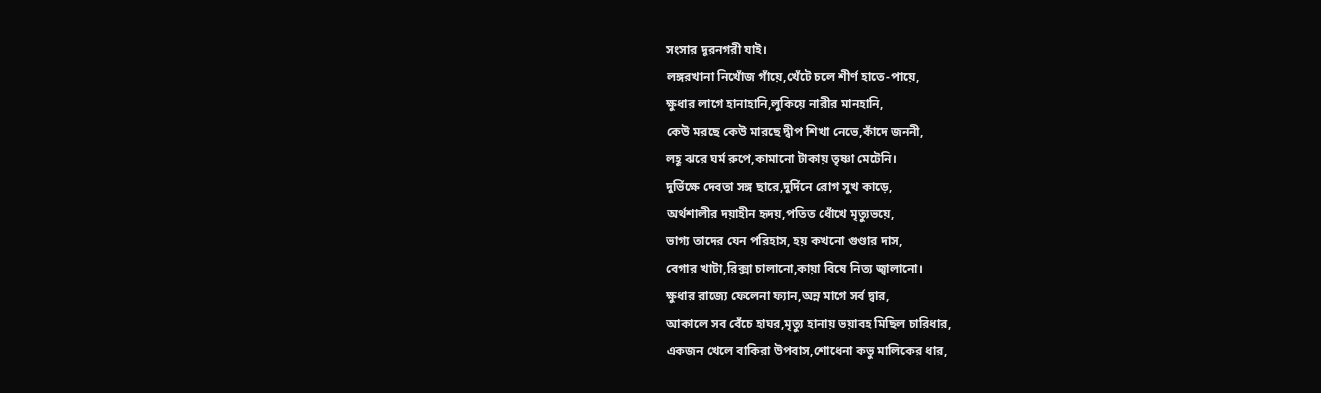সংসার দূরনগরী যাই।
লঙ্গরখানা নিখোঁজ গাঁয়ে,খেঁটে চলে শীর্ণ হাতে-পায়ে,
ক্ষুধার লাগে হানাহানি,লুকিয়ে নারীর মানহানি,
কেউ মরছে কেউ মারছে দ্বীপ শিখা নেভে,কাঁদে জননী,
লহূ ঝরে ঘর্ম রুপে,কামানো টাকায় তৃষ্ণা মেটেনি।
দুর্ভিক্ষে দেবতা সঙ্গ ছারে,দুর্দিনে রোগ সুখ কাড়ে,
অর্থশালীর দয়াহীন হৃদয়,পতিত ধোঁখে মৃত্যুভয়ে,
ভাগ্য তাদের যেন পরিহাস, হয় কখনো গুণ্ডার দাস,
বেগার খাটা,রিক্সা চালানো,কায়া বিষে নিত্য জ্বালানো।
ক্ষুধার রাজ্যে ফেলেনা ফ্যান,অন্ন মাগে সর্ব দ্বার,
আকালে সব বেঁচে হাঘর,মৃত্যু হানায় ভয়াবহ মিছিল চারিধার,
একজন খেলে বাকিরা উপবাস,শোধেনা কভু মালিকের ধার,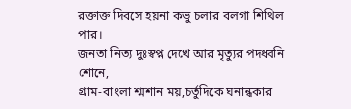রক্তাক্ত দিবসে হয়না কভু চলার বলগা শিথিল পার।
জনতা নিত্য দুঃস্বপ্ন দেখে আর মৃত্যুর পদধ্বনি শোনে,
গ্রাম-বাংলা শ্মশান ময়,চর্তুদিকে ঘনান্ধকার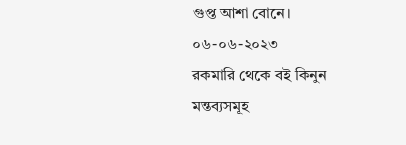গুপ্ত আশা বোনে।
০৬-০৬-২০২৩
রকমারি থেকে বই কিনুন
মন্তব্যসমূহ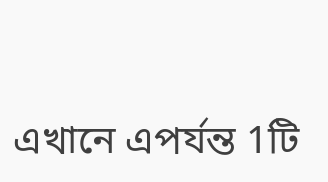এখানে এপর্যন্ত 1টি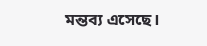মন্তব্য এসেছে।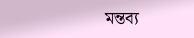মন্তব্য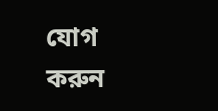যোগ করুন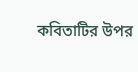কবিতাটির উপর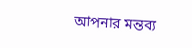আপনার মন্তব্য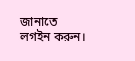জানাতে লগইন করুন।